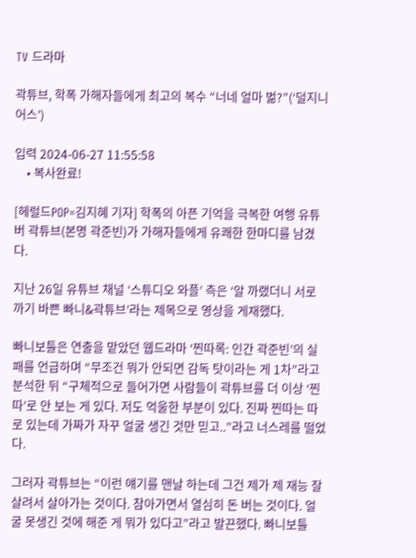TV 드라마

곽튜브, 학폭 가해자들에게 최고의 복수 “너네 얼마 벎?”(‘덜지니어스’)

입력 2024-06-27 11:55:58
    • 복사완료!

[헤럴드POP=김지혜 기자] 학폭의 아픈 기억을 극복한 여행 유튜버 곽튜브(본명 곽준빈)가 가해자들에게 유쾌한 한마디를 남겼다.

지난 26일 유튜브 채널 ‘스튜디오 와플’ 측은 ‘알 까랬더니 서로 까기 바쁜 빠니&곽튜브’라는 제목으로 영상을 게재했다.

빠니보틀은 연출을 맡았던 웹드라마 ‘찐따록: 인간 곽준빈’의 실패를 언급하며 “무조건 뭐가 안되면 감독 탓이라는 게 1차”라고 분석한 뒤 “구체적으로 들어가면 사람들이 곽튜브를 더 이상 ‘찐따’로 안 보는 게 있다. 저도 억울한 부분이 있다. 진짜 찐따는 따로 있는데 가짜가 자꾸 얼굴 생긴 것만 믿고..”라고 너스레를 떨었다.

그러자 곽튜브는 “이런 얘기를 맨날 하는데 그건 제가 제 재능 잘 살려서 살아가는 것이다. 참아가면서 열심히 돈 버는 것이다. 얼굴 못생긴 것에 해준 게 뭐가 있다고”라고 발끈했다. 빠니보틀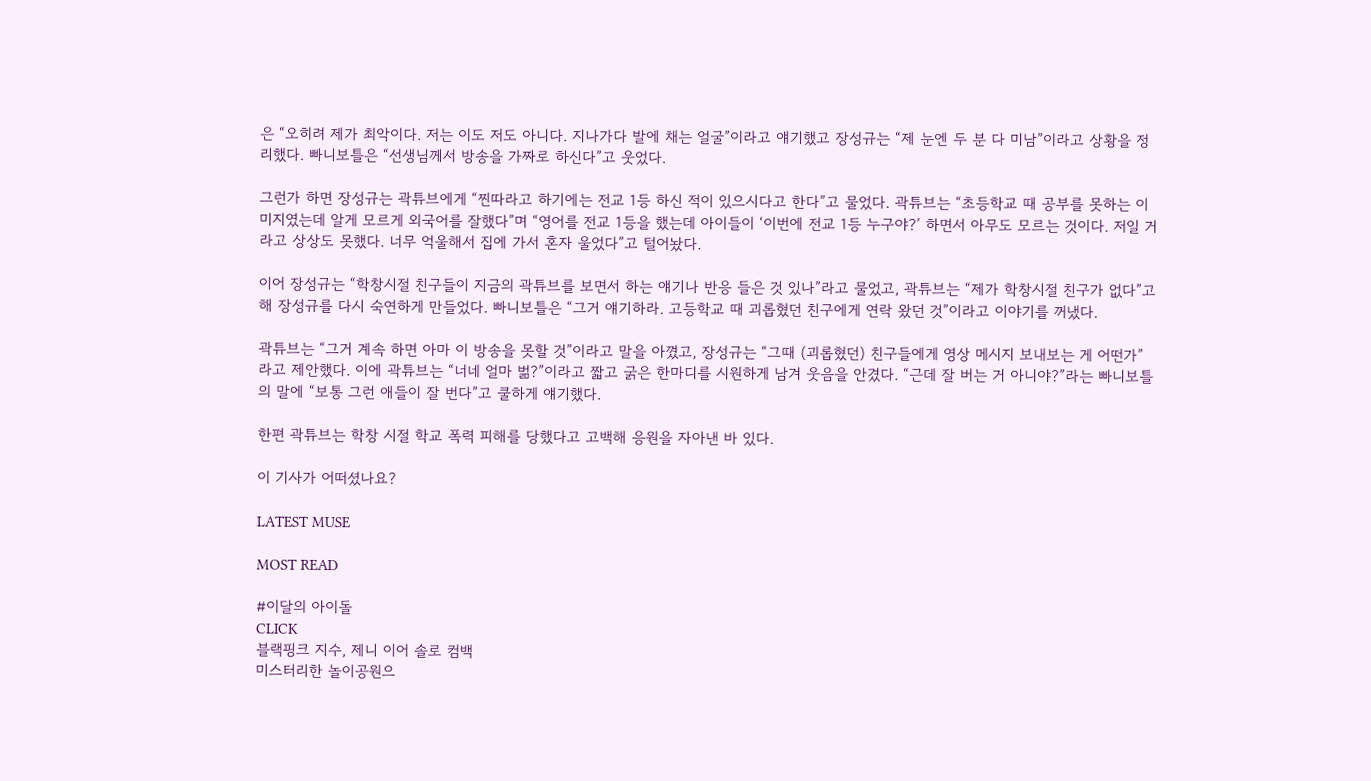은 “오히려 제가 최악이다. 저는 이도 저도 아니다. 지나가다 발에 채는 얼굴”이라고 얘기했고 장성규는 “제 눈엔 두 분 다 미남”이라고 상황을 정리했다. 빠니보틀은 “선생님께서 방송을 가짜로 하신다”고 웃었다.

그런가 하면 장성규는 곽튜브에게 “찐따라고 하기에는 전교 1등 하신 적이 있으시다고 한다”고 물었다. 곽튜브는 “초등학교 때 공부를 못하는 이미지였는데 알게 모르게 외국어를 잘했다”며 “영어를 전교 1등을 했는데 아이들이 ‘이번에 전교 1등 누구야?’ 하면서 아무도 모르는 것이다. 저일 거라고 상상도 못했다. 너무 억울해서 집에 가서 혼자 울었다”고 털어놨다.

이어 장성규는 “학창시절 친구들이 지금의 곽튜브를 보면서 하는 얘기나 반응 들은 것 있나”라고 물었고, 곽튜브는 “제가 학창시절 친구가 없다”고 해 장성규를 다시 숙연하게 만들었다. 빠니보틀은 “그거 얘기하라. 고등학교 때 괴롭혔던 친구에게 연락 왔던 것”이라고 이야기를 꺼냈다.

곽튜브는 “그거 계속 하면 아마 이 방송을 못할 것”이라고 말을 아꼈고, 장성규는 “그때 (괴롭혔던) 친구들에게 영상 메시지 보내보는 게 어떤가”라고 제안했다. 이에 곽튜브는 “너네 얼마 벎?”이라고 짧고 굵은 한마디를 시원하게 남겨 웃음을 안겼다. “근데 잘 버는 거 아니야?”라는 빠니보틀의 말에 “보통 그런 애들이 잘 번다”고 쿨하게 얘기했다.

한편 곽튜브는 학창 시절 학교 폭력 피해를 당했다고 고백해 응원을 자아낸 바 있다.

이 기사가 어떠셨나요?

LATEST MUSE

MOST READ

#이달의 아이돌
CLICK
블랙핑크 지수, 제니 이어 솔로 컴백
미스터리한 놀이공원으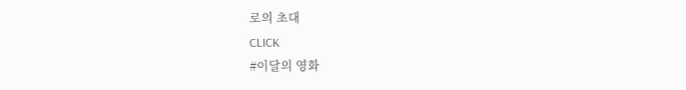로의 초대
CLICK
#이달의 영화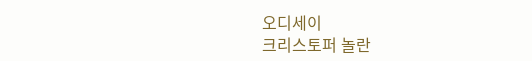오디세이
크리스토퍼 놀란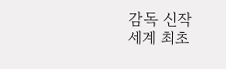감독 신작
세계 최초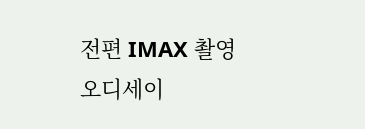전편 IMAX 촬영
오디세이